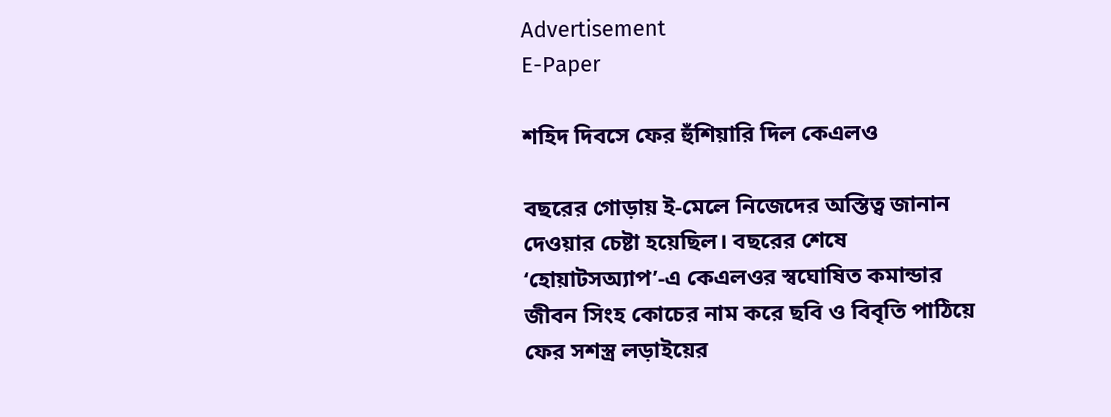Advertisement
E-Paper

শহিদ দিবসে ফের হুঁশিয়ারি দিল কেএলও

বছরের গোড়ায় ই-মেলে নিজেদের অস্তিত্ব জানান দেওয়ার চেষ্টা হয়েছিল। বছরের শেষে ‘হোয়াটসঅ্যাপ’-এ কেএলওর স্বঘোষিত কমান্ডার জীবন সিংহ কোচের নাম করে ছবি ও বিবৃতি পাঠিয়ে ফের সশস্ত্র লড়াইয়ের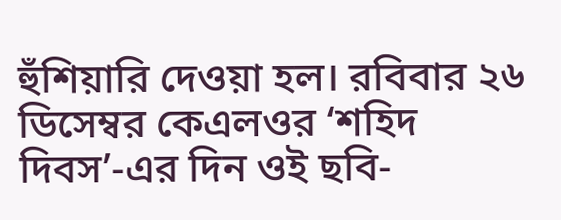হুঁশিয়ারি দেওয়া হল। রবিবার ২৬ ডিসেম্বর কেএলওর ‘শহিদ দিবস’-এর দিন ওই ছবি-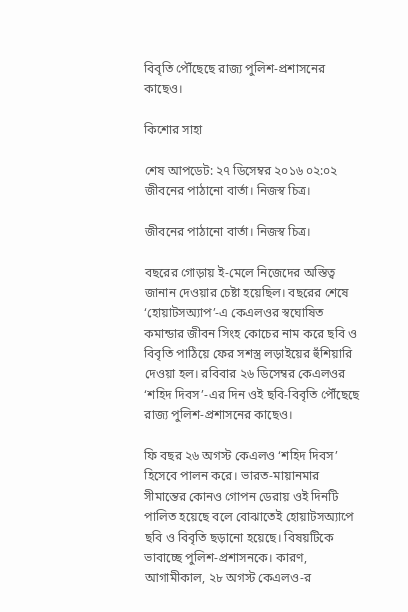বিবৃতি পৌঁছেছে রাজ্য পুলিশ-প্রশাসনের কাছেও।

কিশোর সাহা

শেষ আপডেট: ২৭ ডিসেম্বর ২০১৬ ০২:০২
জীবনের পাঠানো বার্তা। নিজস্ব চিত্র।

জীবনের পাঠানো বার্তা। নিজস্ব চিত্র।

বছরের গোড়ায় ই-মেলে নিজেদের অস্তিত্ব জানান দেওয়ার চেষ্টা হয়েছিল। বছরের শেষে ‘হোয়াটসঅ্যাপ’-এ কেএলওর স্বঘোষিত কমান্ডার জীবন সিংহ কোচের নাম করে ছবি ও বিবৃতি পাঠিয়ে ফের সশস্ত্র লড়াইয়ের হুঁশিয়ারি দেওয়া হল। রবিবার ২৬ ডিসেম্বর কেএলওর ‘শহিদ দিবস’-এর দিন ওই ছবি-বিবৃতি পৌঁছেছে রাজ্য পুলিশ-প্রশাসনের কাছেও।

ফি বছর ২৬ অগস্ট কেএলও ‘শহিদ দিবস’ হিসেবে পালন করে। ভারত-মায়ানমার সীমান্তের কোনও গোপন ডেরায় ওই দিনটি পালিত হয়েছে বলে বোঝাতেই হোয়াটসঅ্যাপে ছবি ও বিবৃতি ছড়ানো হয়েছে। বিষয়টিকে ভাবাচ্ছে পুলিশ-প্রশাসনকে। কারণ, আগামীকাল, ২৮ অগস্ট কেএলও-র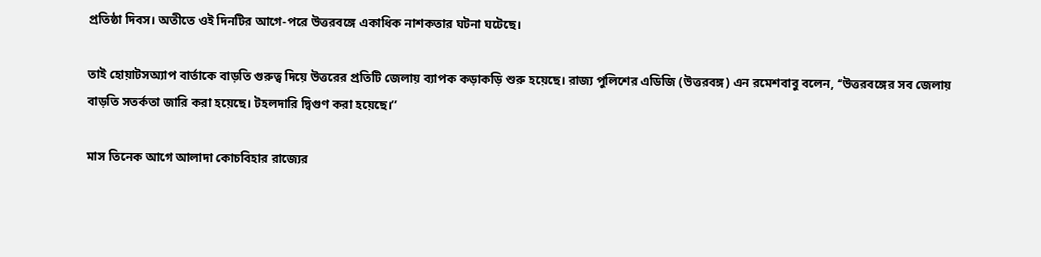প্রতিষ্ঠা দিবস। অতীতে ওই দিনটির আগে-পরে উত্তরবঙ্গে একাধিক নাশকতার ঘটনা ঘটেছে।

তাই হোয়াটসঅ্যাপ বার্তাকে বাড়তি গুরুত্ব দিয়ে উত্তরের প্রতিটি জেলায় ব্যাপক কড়াকড়ি শুরু হয়েছে। রাজ্য পুলিশের এডিজি (উত্তরবঙ্গ) এন রমেশবাবু বলেন, ‘‘উত্তরবঙ্গের সব জেলায় বাড়তি সতর্কতা জারি করা হয়েছে। টহলদারি দ্বিগুণ করা হয়েছে।’’

মাস তিনেক আগে আলাদা কোচবিহার রাজ্যের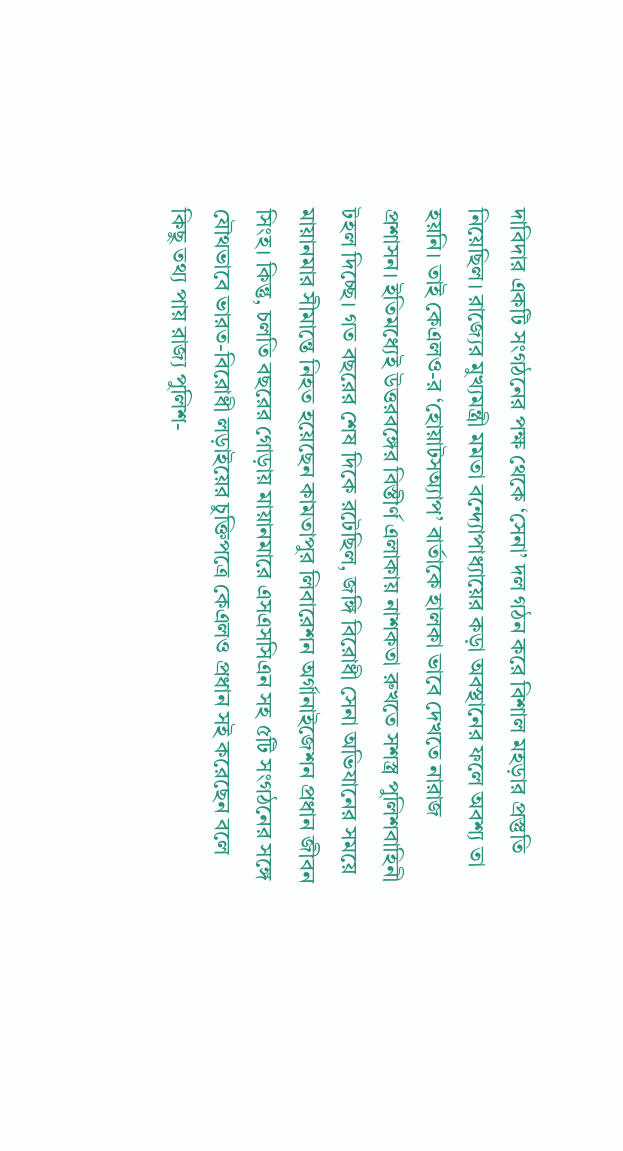দাবিদার একটি সংগঠনের পক্ষ থেকে ‘সেনা’ দল গঠন করে বিশাল মহড়ার প্রস্তুতি নিয়েছিল। রাজ্যের মুখ্যমন্ত্রী মমতা বন্দ্যোপাধ্যায়ের কড়া অবস্থানের ফলে অবশ্য তা হয়নি। তাই কেএলও-র ‘হোয়াটসঅ্যাপ’ বার্তাকে হালকা ভাবে দেখতে নারাজ প্রশাসন। ইতিমধ্যেই উত্তরবঙ্গের বিস্তীর্ণ এলাকায় নাশকতা রুখতে সশস্ত্র পুলিশবাহিনী টহল দিচ্ছে। গত বছরের শেষ দিকে রটেছিল, জঙ্গি বিরোধী সেনা অভিযানের সময়ে মায়ানমার সীমান্তে নিহত হয়েছেন কামতাপুর লিবারেশন অর্গানাইজেশন প্রধান জীবন সিংহ। কিন্তু, চলতি বছরের গোড়ায় মায়ানমারে এসএসসিএন সহ ৫টি সংগঠনের সঙ্গে যৌথভাবে ভারত-বিরোধী লড়াইয়ের চুক্তিপত্রে কেএলও প্রধান সই করেছেন বলে কিছু তথ্য পায় রাজ্য পুলিশ-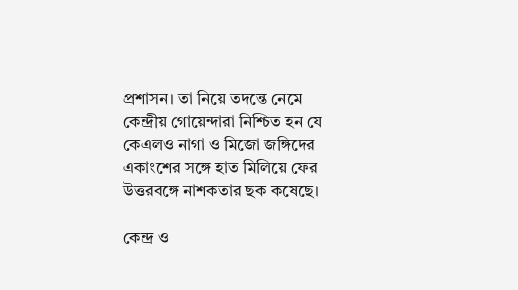প্রশাসন। তা নিয়ে তদন্তে নেমে কেন্দ্রীয় গোয়েন্দারা নিশ্চিত হন যে কেএলও নাগা ও মিজো জঙ্গিদের একাংশের সঙ্গে হাত মিলিয়ে ফের উত্তরবঙ্গে নাশকতার ছক কষেছে।

কেন্দ্র ও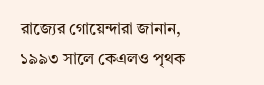রাজ্যের গোয়েন্দারা জানান, ১৯৯৩ সালে কেএলও পৃথক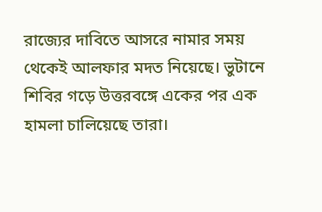রাজ্যের দাবিতে আসরে নামার সময় থেকেই আলফার মদত নিয়েছে। ভুটানে শিবির গড়ে উত্তরবঙ্গে একের পর এক হামলা চালিয়েছে তারা।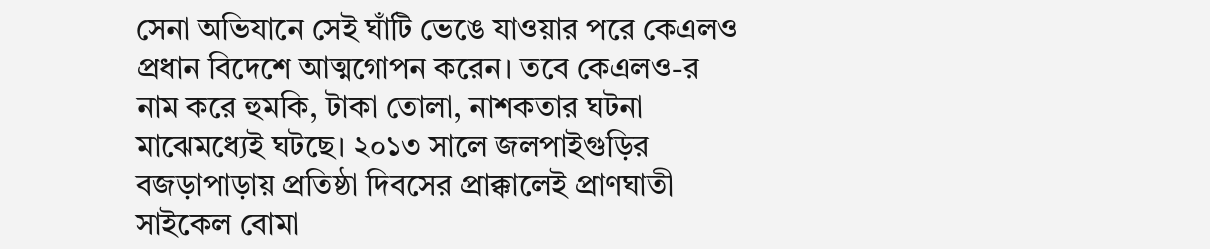সেনা অভিযানে সেই ঘাঁটি ভেঙে যাওয়ার পরে কেএলও প্রধান বিদেশে আত্মগোপন করেন। তবে কেএলও-র নাম করে হুমকি, টাকা তোলা, নাশকতার ঘটনা মাঝেমধ্যেই ঘটছে। ২০১৩ সালে জলপাইগুড়ির বজড়াপাড়ায় প্রতিষ্ঠা দিবসের প্রাক্কালেই প্রাণঘাতী সাইকেল বোমা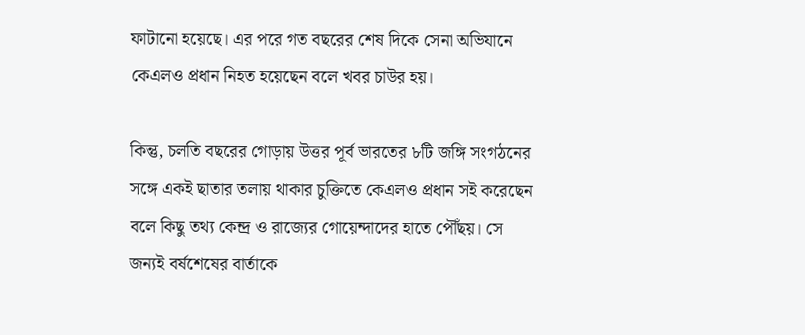ফাটানো হয়েছে। এর পরে গত বছরের শেষ দিকে সেনা অভিযানে কেএলও প্রধান নিহত হয়েছেন বলে খবর চাউর হয়।

কিন্তু, চলতি বছরের গোড়ায় উত্তর পূর্ব ভারতের ৮টি জঙ্গি সংগঠনের সঙ্গে একই ছাতার তলায় থাকার চুক্তিতে কেএলও প্রধান সই করেছেন বলে কিছু তথ্য কেন্দ্র ও রাজ্যের গোয়েন্দাদের হাতে পৌঁছয়। সে জন্যই বর্ষশেষের বার্তাকে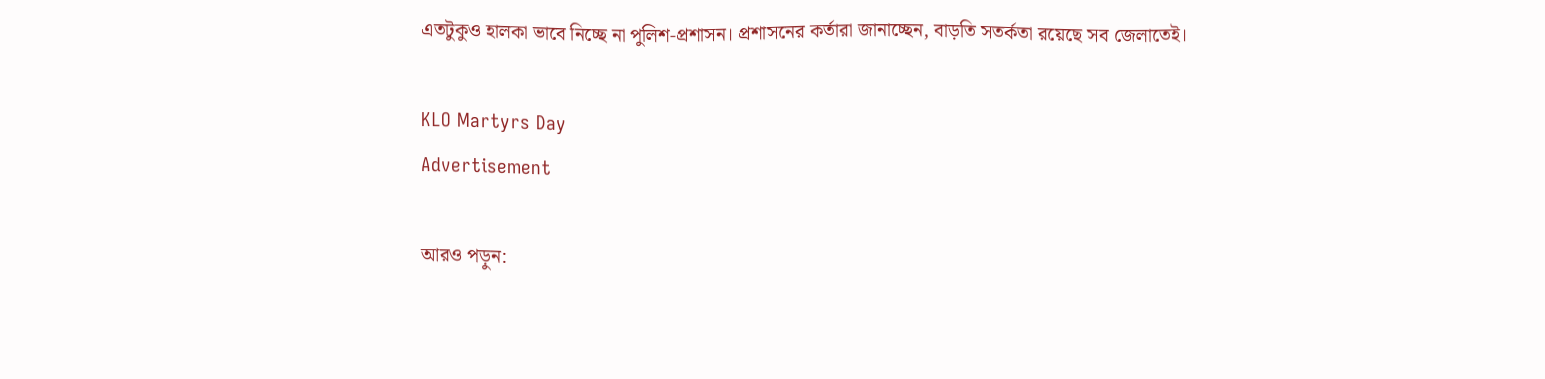এতটুকুও হালকা ভাবে নিচ্ছে না পুলিশ-প্রশাসন। প্রশাসনের কর্তারা জানাচ্ছেন, বাড়তি সতর্কতা রয়েছে সব জেলাতেই।

KLO Martyrs Day
Advertisement

আরও পড়ুন: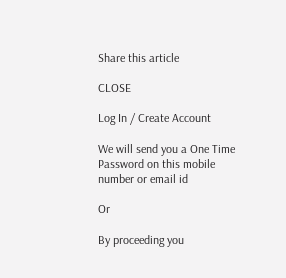Share this article

CLOSE

Log In / Create Account

We will send you a One Time Password on this mobile number or email id

Or

By proceeding you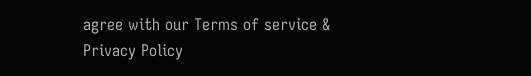agree with our Terms of service & Privacy Policy